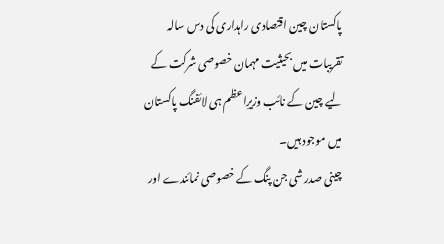پاکستان چین اقتصادی راہداری کی دس سالہ تقریبات میں بحیثیت مہمان خصوصی شرکت کے لیے چین کے نائب وزیرِاعظم ہی لائفنگ پاکستان میں موجود ہیں۔
چینی صدر شی جن پنگ کے خصوصی نمائندے اور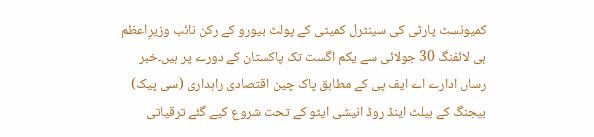کمیونسٹ پارٹی کی سینٹرل کمیٹی کے پولٹ بیورو کے رکن نائب وزیرِاعظم ہی لائفنگ 30 جولائی سے یکم اگست تک پاکستان کے دورے پر ہیں۔خبر رساں ادارے اے ایف پی کے مطابق پاک چین اقتصادی راہداری (سی پیک) بیجنگ کے بیلٹ اینڈ روڈ انیشی ایٹو کے تحت شروع کیے گئے ترقیاتی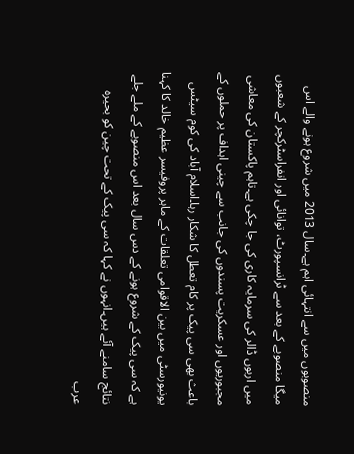منصوبوں میں سے انتہائی اہم ہے۔سال 2013 میں شروع ہونے والے اس میگا منصوبے کے بعد سے ٹرانسپورٹ، توانائی اور انفراسٹرکچر کے شعبوں میں اربوں ڈالر کی سرمایہ کاری کی جا چکی ہے۔تاہم پاکستان کی معاشی مجبوریوں اور عسکریت پسندوں کی جانب سے چینی اہداف پر حملوں کے باعث بھی سی پیک پر کام تعطل کا شکار رہا۔اسلام آباد کی کوم سیٹس یونیورسٹی میں بین الاقوامی تعلقات کے ماہر پروفیسر عظیم خالد کا کہنا ہے کہ سی پیک کے شروع ہونے کے دس سال بعد اس منصوبے کے ملے جلے نتائج سامنے آئے ہیں۔انہوں نے کہا کہ سی پیک کے تحت چین کو بحیرہ عرب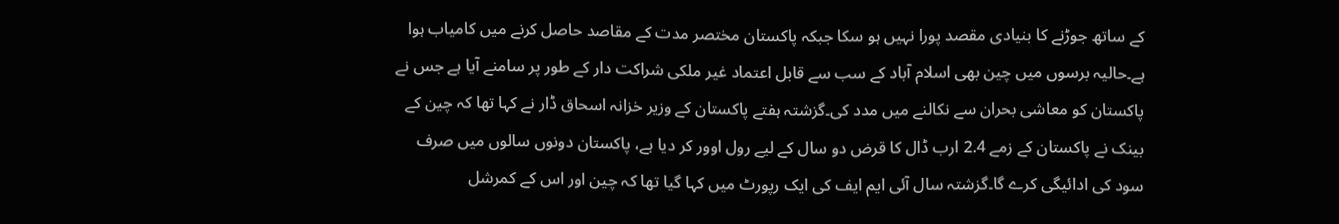کے ساتھ جوڑنے کا بنیادی مقصد پورا نہیں ہو سکا جبکہ پاکستان مختصر مدت کے مقاصد حاصل کرنے میں کامیاب ہوا ہے۔حالیہ برسوں میں چین بھی اسلام آباد کے سب سے قابل اعتماد غیر ملکی شراکت دار کے طور پر سامنے آیا ہے جس نے پاکستان کو معاشی بحران سے نکالنے میں مدد کی۔گزشتہ ہفتے پاکستان کے وزیر خزانہ اسحاق ڈار نے کہا تھا کہ چین کے بینک نے پاکستان کے زمے 2.4 ارب ڈال کا قرض دو سال کے لیے رول اوور کر دیا ہے، پاکستان دونوں سالوں میں صرف سود کی ادائیگی کرے گا۔گزشتہ سال آئی ایم ایف کی ایک رپورٹ میں کہا گیا تھا کہ چین اور اس کے کمرشل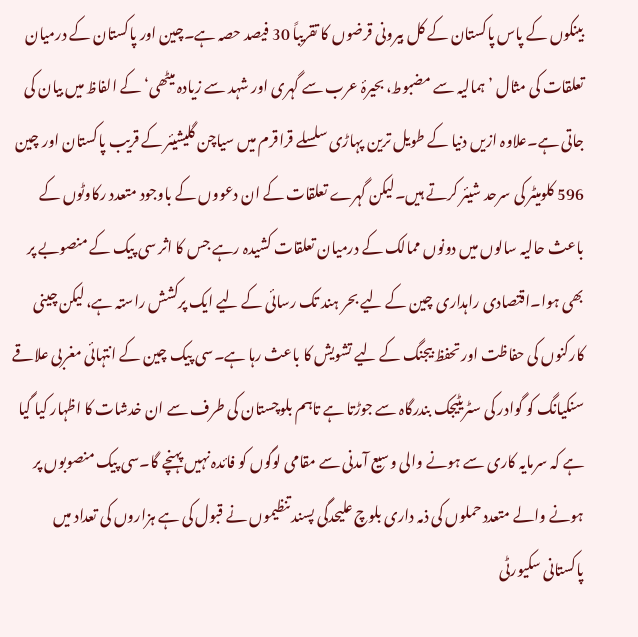بینکوں کے پاس پاکستان کے کل بیرونی قرضوں کا تقریباً 30 فیصد حصہ ہے۔چین اور پاکستان کے درمیان تعلقات کی مثال ’ہمالیہ سے مضبوط، بحیرۂ عرب سے گہری اور شہد سے زیادہ میٹھی‘ کے الفاظ میں بیان کی جاتی ہے۔علاوہ ازیں دنیا کے طویل ترین پہاڑی سلسلے قراقرم میں سیاچن گلیشیئر کے قریب پاکستان اور چین 596 کلومیٹر کی سرحد شیئر کرتے ہیں۔لیکن گہرے تعلقات کے ان دعووں کے باوجود متعدد رکاوٹوں کے باعث حالیہ سالوں میں دونوں ممالک کے درمیان تعلقات کشیدہ رہے جس کا اثر سی پیک کے منصوبے پر بھی ہوا۔اقتصادی راہداری چین کے لیے بحر ہند تک رسائی کے لیے ایک پرکشش راستہ ہے، لیکن چینی کارکنوں کی حفاظت اور تحفظ بیجنگ کے لیے تشویش کا باعث رہا ہے۔سی پیک چین کے انتہائی مغربی علاقے سنکیانگ کو گوادر کی سٹریٹیجک بندرگاہ سے جوڑتا ہے تاہم بلوچستان کی طرف سے ان خدشات کا اظہار کیا گیا ہے کہ سرمایہ کاری سے ہونے والی وسیع آمدنی سے مقامی لوگوں کو فائدہ نہیں پہنچے گا۔سی پیک منصوبوں پر ہونے والے متعدد حملوں کی ذمہ داری بلوچ علیحدگی پسند تنظیموں نے قبول کی ہے ہزاروں کی تعداد میں پاکستانی سکیورٹی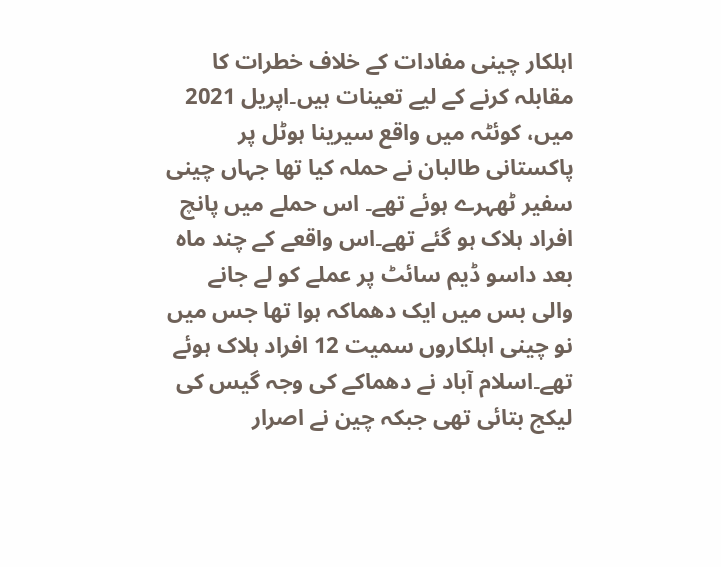اہلکار چینی مفادات کے خلاف خطرات کا مقابلہ کرنے کے لیے تعینات ہیں۔اپریل 2021 میں، کوئٹہ میں واقع سیرینا ہوٹل پر پاکستانی طالبان نے حملہ کیا تھا جہاں چینی سفیر ٹھہرے ہوئے تھے۔ اس حملے میں پانچ افراد ہلاک ہو گئے تھے۔اس واقعے کے چند ماہ بعد داسو ڈیم سائٹ پر عملے کو لے جانے والی بس میں ایک دھماکہ ہوا تھا جس میں نو چینی اہلکاروں سمیت 12 افراد ہلاک ہوئے تھے۔اسلام آباد نے دھماکے کی وجہ گیس کی لیکج بتائی تھی جبکہ چین نے اصرار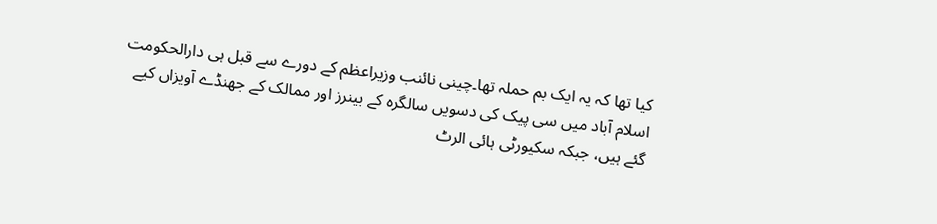کیا تھا کہ یہ ایک بم حملہ تھا۔چینی نائنب وزیراعظم کے دورے سے قبل ہی دارالحکومت اسلام آباد میں سی پیک کی دسویں سالگرہ کے بینرز اور ممالک کے جھنڈے آویزاں کیے گئے ہیں، جبکہ سکیورٹی ہائی الرٹ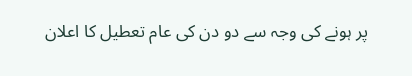پر ہونے کی وجہ سے دو دن کی عام تعطیل کا اعلان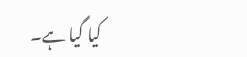کیا گیا ہے۔